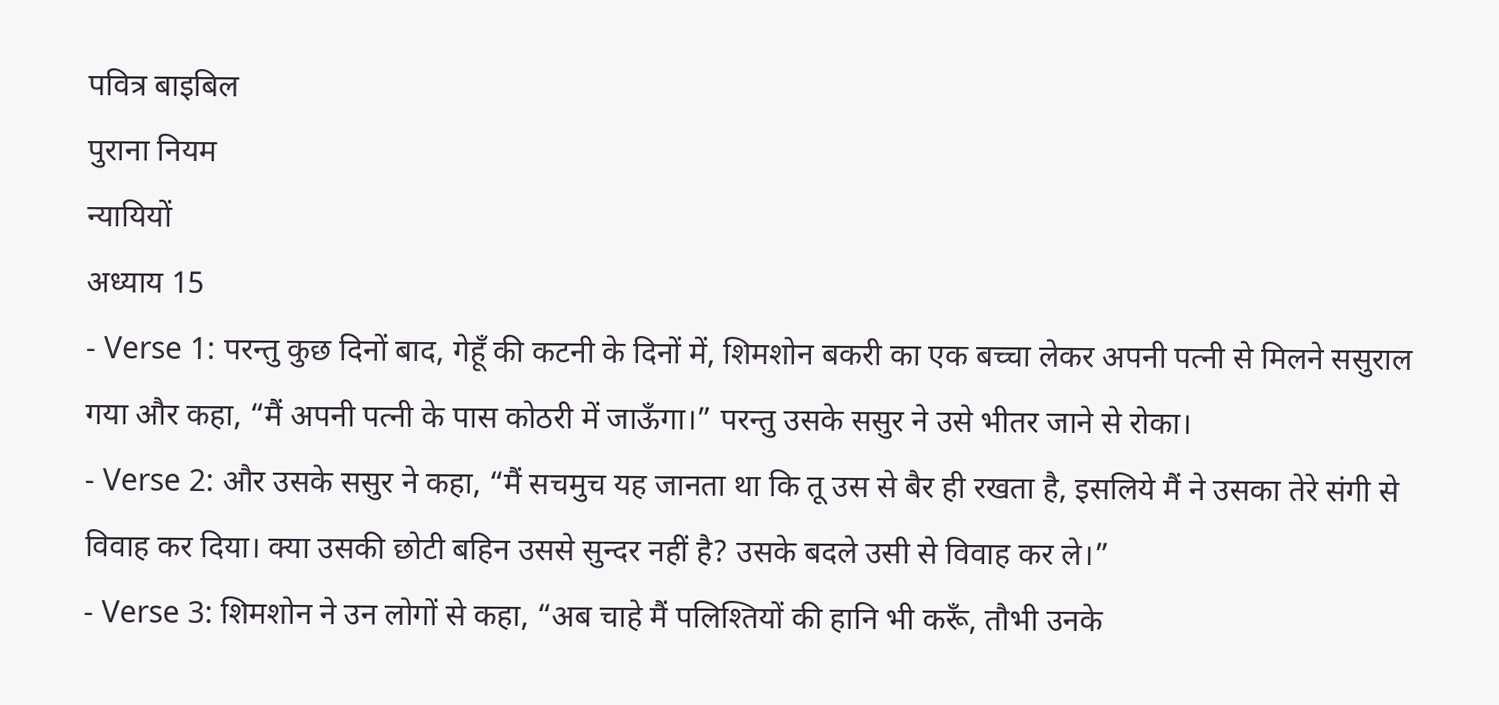पवित्र बाइबिल
पुराना नियम
न्यायियों
अध्याय 15
- Verse 1: परन्तु कुछ दिनों बाद, गेहूँ की कटनी के दिनों में, शिमशोन बकरी का एक बच्चा लेकर अपनी पत्नी से मिलने ससुराल गया और कहा, “मैं अपनी पत्नी के पास कोठरी में जाऊँगा।” परन्तु उसके ससुर ने उसे भीतर जाने से रोका।
- Verse 2: और उसके ससुर ने कहा, “मैं सचमुच यह जानता था कि तू उस से बैर ही रखता है, इसलिये मैं ने उसका तेरे संगी से विवाह कर दिया। क्या उसकी छोटी बहिन उससे सुन्दर नहीं है? उसके बदले उसी से विवाह कर ले।”
- Verse 3: शिमशोन ने उन लोगों से कहा, “अब चाहे मैं पलिश्तियों की हानि भी करूँ, तौभी उनके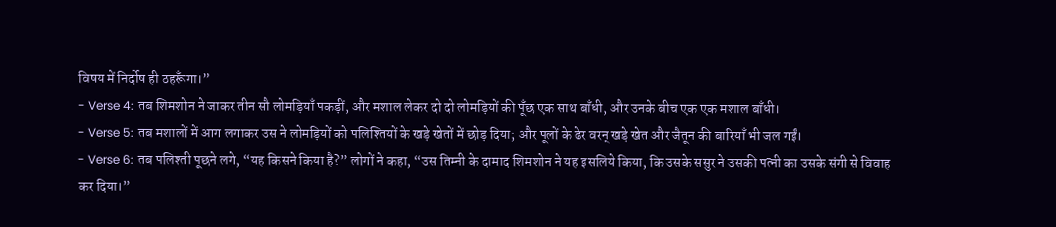विषय में निर्दोष ही ठहरूँगा।”
- Verse 4: तब शिमशोन ने जाकर तीन सौ लोमड़ियाँ पकड़ीं, और मशाल लेकर दो दो लोमड़ियों की पूँछ एक साथ बाँधी, और उनके बीच एक एक मशाल बाँधी।
- Verse 5: तब मशालों में आग लगाकर उस ने लोमड़ियों को पलिश्तियों के खड़े खेतों में छोड़ दिया; और पूलों के ढेर वरन् खड़े खेत और जैतून की बारियाँ भी जल गईं।
- Verse 6: तब पलिश्ती पूछने लगे, “यह किसने किया है?” लोगों ने कहा, “उस तिम्नी के दामाद शिमशोन ने यह इसलिये किया, कि उसके ससुर ने उसकी पत्नी का उसके संगी से विवाह कर दिया।”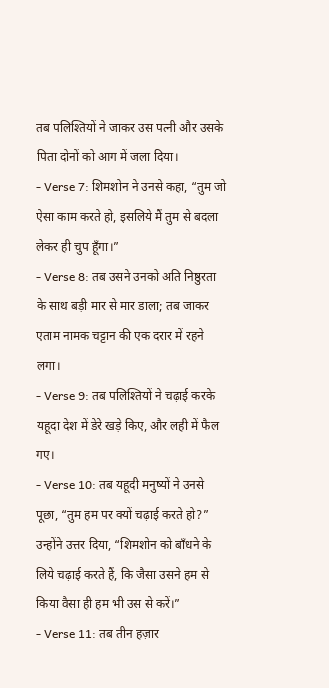तब पलिश्तियों ने जाकर उस पत्नी और उसके पिता दोनों को आग में जला दिया।
- Verse 7: शिमशोन ने उनसे कहा, “तुम जो ऐसा काम करते हो, इसलिये मैं तुम से बदला लेकर ही चुप हूँगा।”
- Verse 8: तब उसने उनको अति निष्ठुरता के साथ बड़ी मार से मार डाला; तब जाकर एताम नामक चट्टान की एक दरार में रहने लगा।
- Verse 9: तब पलिश्तियों ने चढ़ाई करके यहूदा देश में डेरे खड़े किए, और लही में फैल गए।
- Verse 10: तब यहूदी मनुष्यों ने उनसे पूछा, “तुम हम पर क्यों चढ़ाई करते हो?” उन्होंने उत्तर दिया, “शिमशोन को बाँधने के लिये चढ़ाई करते हैं, कि जैसा उसने हम से किया वैसा ही हम भी उस से करें।”
- Verse 11: तब तीन हज़ार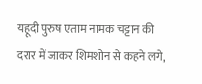यहूदी पुरुष एताम नामक चट्टान की दरार में जाकर शिमशोन से कहने लगे,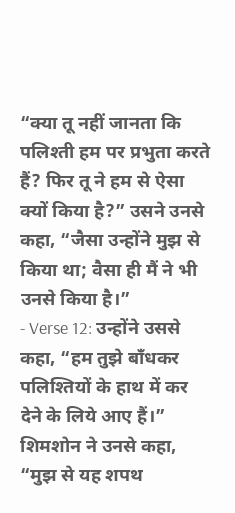“क्या तू नहीं जानता कि पलिश्ती हम पर प्रभुता करते हैं? फिर तू ने हम से ऐसा क्यों किया है?” उसने उनसे कहा, “जैसा उन्होंने मुझ से किया था; वैसा ही मैं ने भी उनसे किया है।”
- Verse 12: उन्होंने उससे कहा, “हम तुझे बाँधकर पलिश्तियों के हाथ में कर देने के लिये आए हैं।” शिमशोन ने उनसे कहा, “मुझ से यह शपथ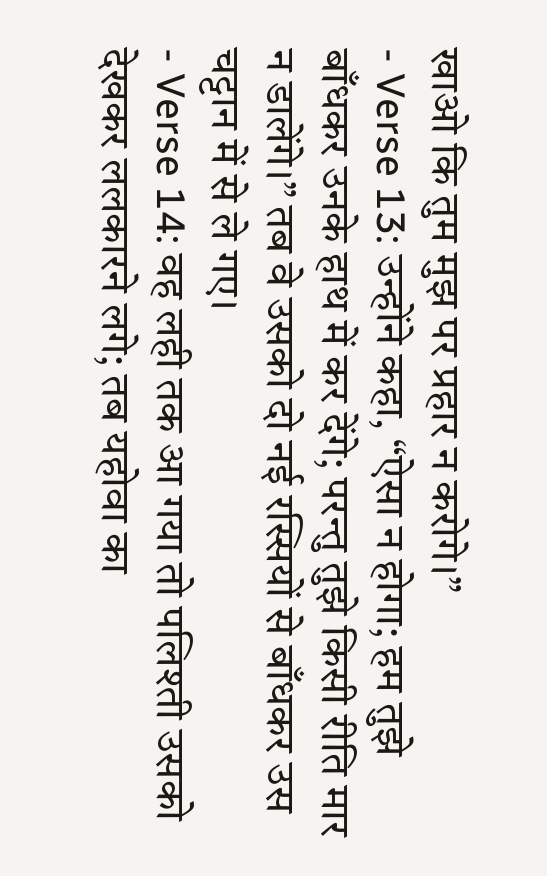खाओ कि तुम मुझ पर प्रहार न करोगे।”
- Verse 13: उन्होंने कहा, “ऐसा न होगा; हम तुझे बाँधकर उनके हाथ में कर देंगे; परन्तु तुझे किसी रीति मार न डालेंगे।” तब वे उसको दो नई रस्सियों से बाँधकर उस चट्टान में से ले गए।
- Verse 14: वह लही तक आ गया तो पलिश्ती उसको देखकर ललकारने लगे; तब यहोवा का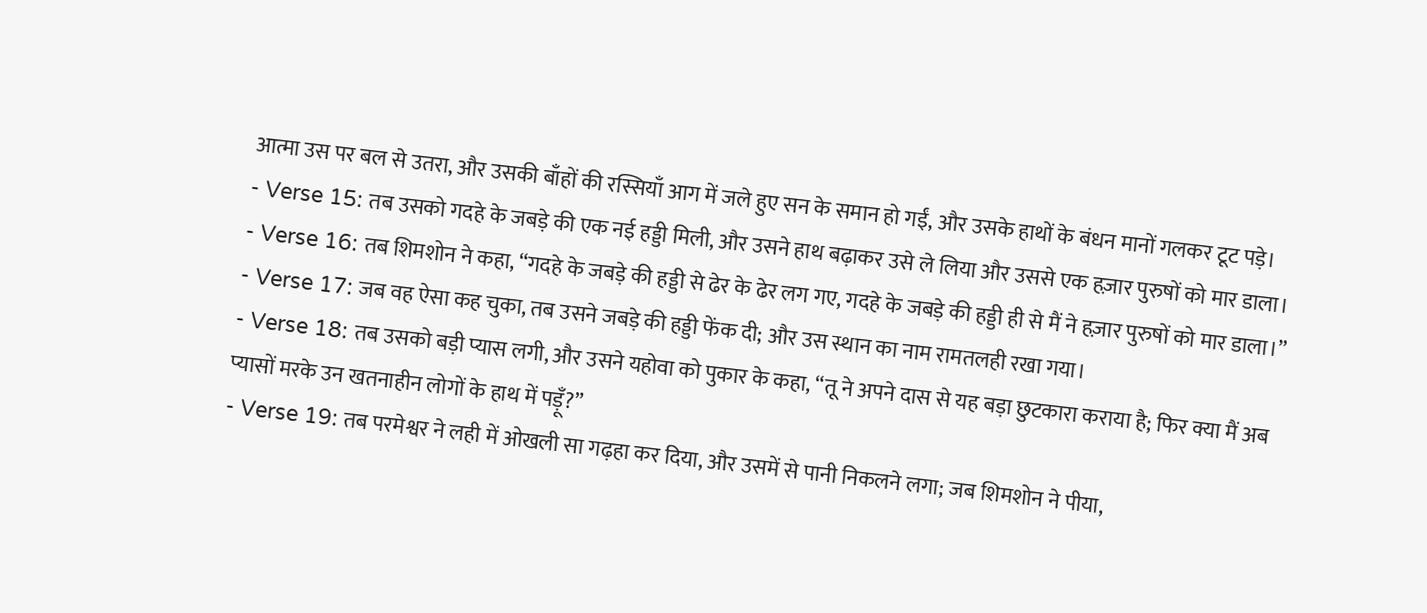आत्मा उस पर बल से उतरा, और उसकी बाँहों की रस्सियाँ आग में जले हुए सन के समान हो गईं, और उसके हाथों के बंधन मानों गलकर टूट पड़े।
- Verse 15: तब उसको गदहे के जबड़े की एक नई हड्डी मिली, और उसने हाथ बढ़ाकर उसे ले लिया और उससे एक हज़ार पुरुषों को मार डाला।
- Verse 16: तब शिमशोन ने कहा, “गदहे के जबड़े की हड्डी से ढेर के ढेर लग गए, गदहे के जबड़े की हड्डी ही से मैं ने हज़ार पुरुषों को मार डाला।”
- Verse 17: जब वह ऐसा कह चुका, तब उसने जबड़े की हड्डी फेंक दी; और उस स्थान का नाम रामतलही रखा गया।
- Verse 18: तब उसको बड़ी प्यास लगी, और उसने यहोवा को पुकार के कहा, “तू ने अपने दास से यह बड़ा छुटकारा कराया है; फिर क्या मैं अब प्यासों मरके उन खतनाहीन लोगों के हाथ में पड़ूँ?”
- Verse 19: तब परमेश्वर ने लही में ओखली सा गढ़हा कर दिया, और उसमें से पानी निकलने लगा; जब शिमशोन ने पीया,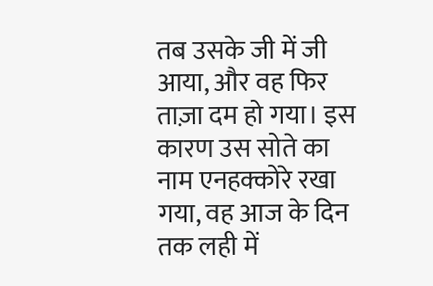तब उसके जी में जी आया, और वह फिर ताज़ा दम हो गया। इस कारण उस सोते का नाम एनहक्कोरे रखा गया, वह आज के दिन तक लही में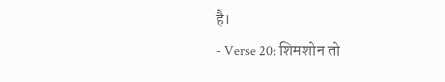है।
- Verse 20: शिमशोन तो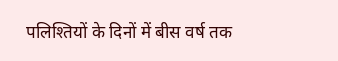पलिश्तियों के दिनों में बीस वर्ष तक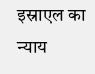इस्राएल का न्याय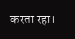करता रहा।